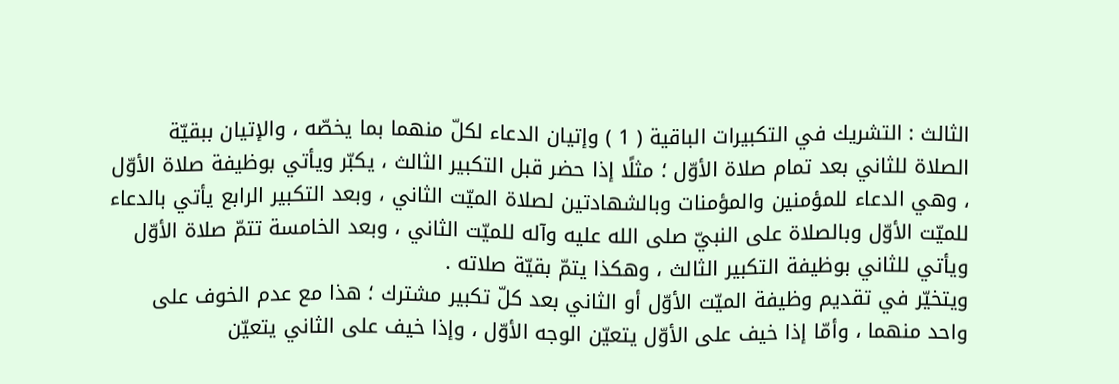الثالث : التشريك في التكبيرات الباقية ( 1 ) وإتيان الدعاء لكلّ منهما بما يخصّه ، والإتيان ببقيّة الصلاة للثاني بعد تمام صلاة الأوّل ؛ مثلًا إذا حضر قبل التكبير الثالث ، يكبّر ويأتي بوظيفة صلاة الأوّل ، وهي الدعاء للمؤمنين والمؤمنات وبالشهادتين لصلاة الميّت الثاني ، وبعد التكبير الرابع يأتي بالدعاء للميّت الأوّل وبالصلاة على النبيّ صلى الله عليه وآله للميّت الثاني ، وبعد الخامسة تتمّ صلاة الأوّل ويأتي للثاني بوظيفة التكبير الثالث ، وهكذا يتمّ بقيّة صلاته .
ويتخيّر في تقديم وظيفة الميّت الأوّل أو الثاني بعد كلّ تكبير مشترك ؛ هذا مع عدم الخوف على واحد منهما ، وأمّا إذا خيف على الأوّل يتعيّن الوجه الأوّل ، وإذا خيف على الثاني يتعيّن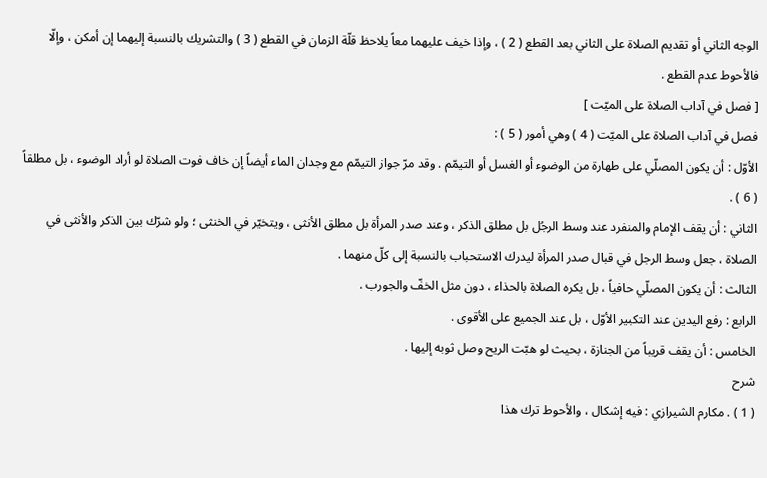الوجه الثاني أو تقديم الصلاة على الثاني بعد القطع ( 2 ) ، وإذا خيف عليهما معاً يلاحظ قلّة الزمان في القطع ( 3 ) والتشريك بالنسبة إليهما إن أمكن ، وإلّا فالأحوط عدم القطع .
[ فصل في آداب الصلاة على الميّت ]
فصل في آداب الصلاة على الميّت ( 4 ) وهي أمور ( 5 ) :
الأوّل : أن يكون المصلّي على طهارة من الوضوء أو الغسل أو التيمّم . وقد مرّ جواز التيمّم مع وجدان الماء أيضاً إن خاف فوت الصلاة لو أراد الوضوء ، بل مطلقاً ( 6 ) .
الثاني : أن يقف الإمام والمنفرد عند وسط الرجُل بل مطلق الذكر ، وعند صدر المرأة بل مطلق الأنثى ، ويتخيّر في الخنثى ؛ ولو شرّك بين الذكر والأنثى في الصلاة ، جعل وسط الرجل في قبال صدر المرأة ليدرك الاستحباب بالنسبة إلى كلّ منهما .
الثالث : أن يكون المصلّي حافياً ، بل يكره الصلاة بالحذاء ، دون مثل الخفّ والجورب .
الرابع : رفع اليدين عند التكبير الأوّل ، بل عند الجميع على الأقوى .
الخامس : أن يقف قريباً من الجنازة ، بحيث لو هبّت الريح وصل ثوبه إليها .
شرح
( 1 ) . مكارم الشيرازي : فيه إشكال ، والأحوط ترك هذا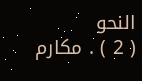النحو
( 2 ) . مكارم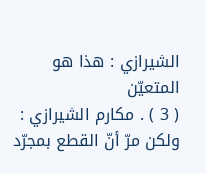الشيرازي : هذا هو المتعيّن
( 3 ) . مكارم الشيرازي : ولكن مرّ أنّ القطع بمجرّد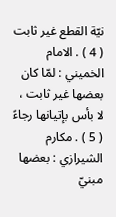نيّة القطع غير ثابت
( 4 ) . الامام الخميني : لمّا كان بعضها غير ثابت ، لا بأس بإتيانها رجاءً
( 5 ) . مكارم الشيرازي : بعضها مبنيّ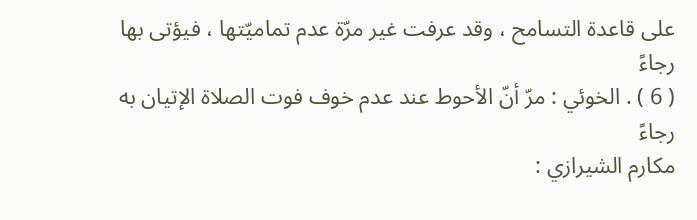على قاعدة التسامح ، وقد عرفت غير مرّة عدم تماميّتها ، فيؤتى بها رجاءً
( 6 ) . الخوئي : مرّ أنّ الأحوط عند عدم خوف فوت الصلاة الإتيان به رجاءً
مكارم الشيرازي :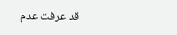قد عرفت عدم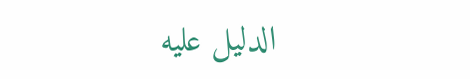الدليل عليه